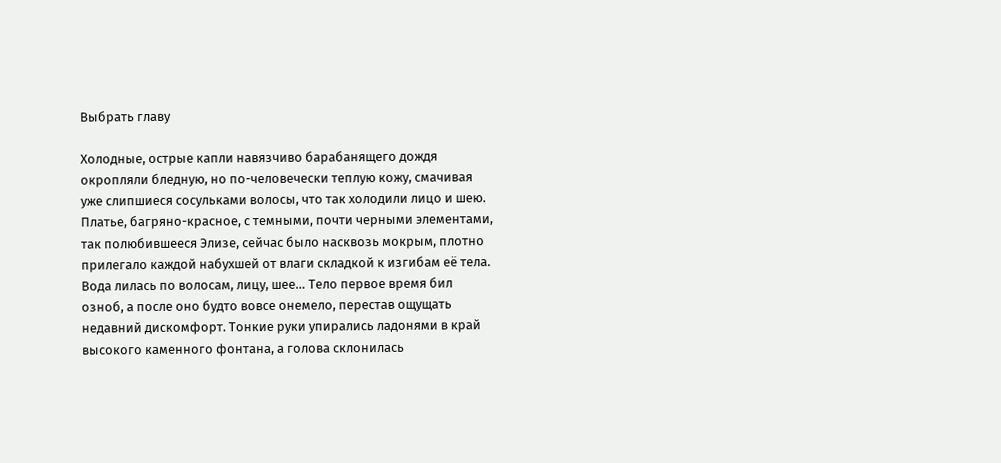Выбрать главу

Холодные, острые капли навязчиво барабанящего дождя окропляли бледную, но по-человечески теплую кожу, смачивая уже слипшиеся сосульками волосы, что так холодили лицо и шею. Платье, багряно-красное, с темными, почти черными элементами, так полюбившееся Элизе, сейчас было насквозь мокрым, плотно прилегало каждой набухшей от влаги складкой к изгибам её тела. Вода лилась по волосам, лицу, шее… Тело первое время бил озноб, а после оно будто вовсе онемело, перестав ощущать недавний дискомфорт. Тонкие руки упирались ладонями в край высокого каменного фонтана, а голова склонилась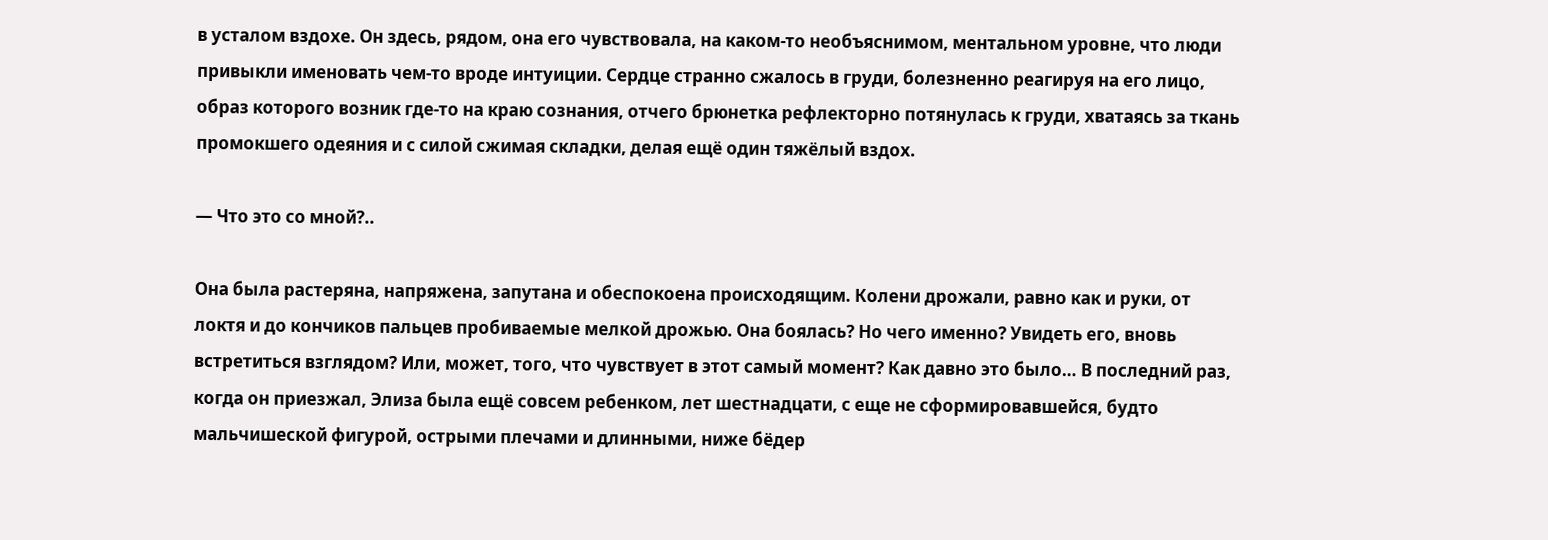в усталом вздохе. Он здесь, рядом, она его чувствовала, на каком-то необъяснимом, ментальном уровне, что люди привыкли именовать чем-то вроде интуиции. Сердце странно сжалось в груди, болезненно реагируя на его лицо, образ которого возник где-то на краю сознания, отчего брюнетка рефлекторно потянулась к груди, хватаясь за ткань промокшего одеяния и с силой сжимая складки, делая ещё один тяжёлый вздох.

— Что это со мной?..

Она была растеряна, напряжена, запутана и обеспокоена происходящим. Колени дрожали, равно как и руки, от локтя и до кончиков пальцев пробиваемые мелкой дрожью. Она боялась? Но чего именно? Увидеть его, вновь встретиться взглядом? Или, может, того, что чувствует в этот самый момент? Как давно это было… В последний раз, когда он приезжал, Элиза была ещё совсем ребенком, лет шестнадцати, с еще не сформировавшейся, будто мальчишеской фигурой, острыми плечами и длинными, ниже бёдер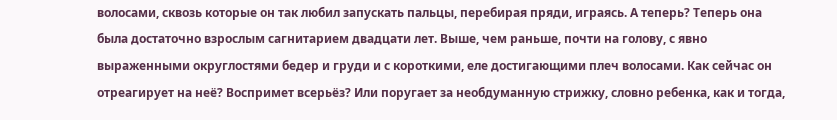волосами, сквозь которые он так любил запускать пальцы, перебирая пряди, играясь. А теперь? Теперь она была достаточно взрослым сагнитарием двадцати лет. Выше, чем раньше, почти на голову, с явно выраженными округлостями бедер и груди и с короткими, еле достигающими плеч волосами. Как сейчас он отреагирует на неё? Воспримет всерьёз? Или поругает за необдуманную стрижку, словно ребенка, как и тогда,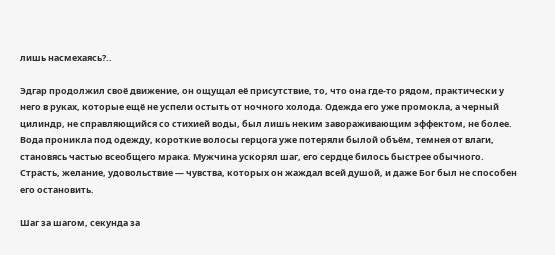лишь насмехаясь?..

Эдгар продолжил своё движение, он ощущал её присутствие, то, что она где-то рядом, практически у него в руках, которые ещё не успели остыть от ночного холода. Одежда его уже промокла, а черный цилиндр, не справляющийся со стихией воды, был лишь неким завораживающим эффектом, не более. Вода проникла под одежду, короткие волосы герцога уже потеряли былой объём, темнея от влаги, становясь частью всеобщего мрака. Мужчина ускорял шаг, его сердце билось быстрее обычного. Страсть, желание, удовольствие — чувства, которых он жаждал всей душой, и даже Бог был не способен его остановить.

Шаг за шагом, секунда за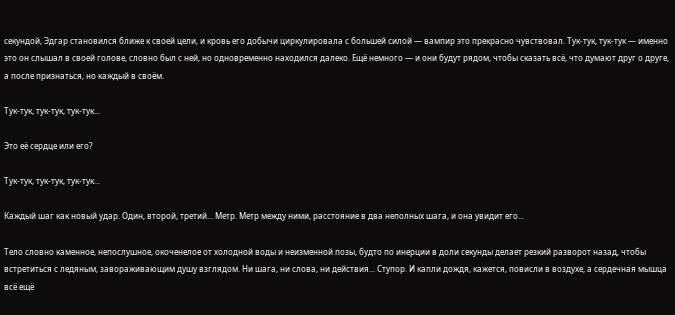секундой, Эдгар становился ближе к своей цели, и кровь его добычи циркулировала с большей силой — вампир это прекрасно чувствовал. Тук-тук, тук-тук — именно это он слышал в своей голове, словно был с ней, но одновременно находился далеко. Ещё немного — и они будут рядом, чтобы сказать всё, что думают друг о друге, а после признаться, но каждый в своём.

Тук-тук, тук-тук, тук-тук...

Это её сердце или его?

Тук-тук, тук-тук, тук-тук...

Каждый шаг как новый удар. Один, второй, третий... Метр. Метр между ними, расстояние в два неполных шага, и она увидит его...

Тело словно каменное, непослушное, окоченелое от холодной воды и неизменной позы, будто по инерции в доли секунды делает резкий разворот назад, чтобы встретиться с ледяным, завораживающим душу взглядом. Ни шага, ни слова, ни действия... Ступор. И капли дождя, кажется, повисли в воздухе, а сердечная мышца всё ещё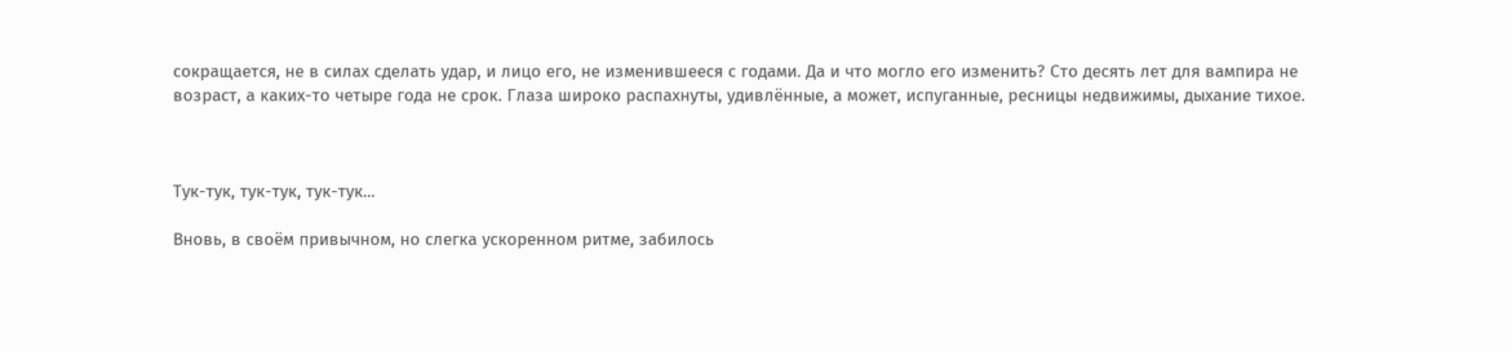сокращается, не в силах сделать удар, и лицо его, не изменившееся с годами. Да и что могло его изменить? Сто десять лет для вампира не возраст, а каких-то четыре года не срок. Глаза широко распахнуты, удивлённые, а может, испуганные, ресницы недвижимы, дыхание тихое.



Тук-тук, тук-тук, тук-тук...

Вновь, в своём привычном, но слегка ускоренном ритме, забилось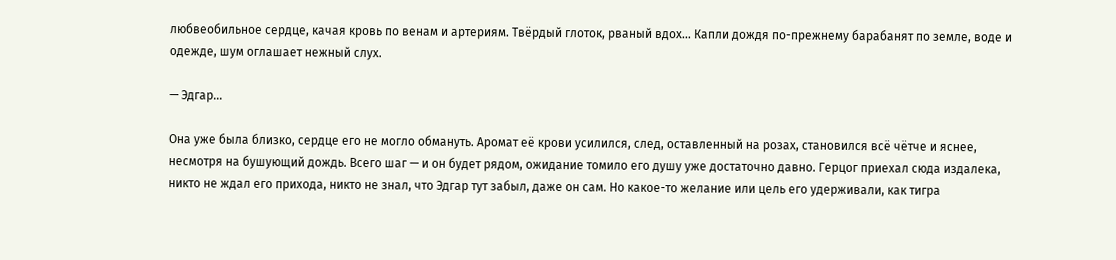любвеобильное сердце, качая кровь по венам и артериям. Твёрдый глоток, рваный вдох... Капли дождя по-прежнему барабанят по земле, воде и одежде, шум оглашает нежный слух.

— Эдгар...

Она уже была близко, сердце его не могло обмануть. Аромат её крови усилился, след, оставленный на розах, становился всё чётче и яснее, несмотря на бушующий дождь. Всего шаг — и он будет рядом, ожидание томило его душу уже достаточно давно. Герцог приехал сюда издалека, никто не ждал его прихода, никто не знал, что Эдгар тут забыл, даже он сам. Но какое-то желание или цель его удерживали, как тигра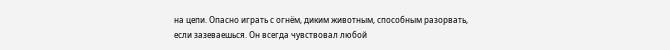на цепи. Опасно играть с огнём, диким животным, способным разорвать, если зазеваешься. Он всегда чувствовал любой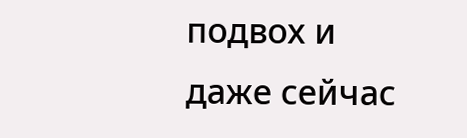подвох и даже сейчас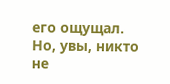его ощущал. Но, увы, никто не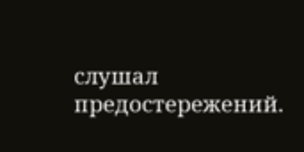слушал предостережений.